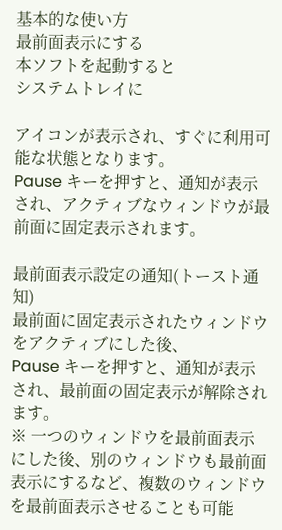基本的な使い方
最前面表示にする
本ソフトを起動すると
システムトレイに

アイコンが表示され、すぐに利用可能な状態となります。
Pause キーを押すと、通知が表示され、アクティブなウィンドウが最前面に固定表示されます。

最前面表示設定の通知(トースト通知)
最前面に固定表示されたウィンドウをアクティブにした後、
Pause キーを押すと、通知が表示され、最前面の固定表示が解除されます。
※ 一つのウィンドウを最前面表示にした後、別のウィンドウも最前面表示にするなど、複数のウィンドウを最前面表示させることも可能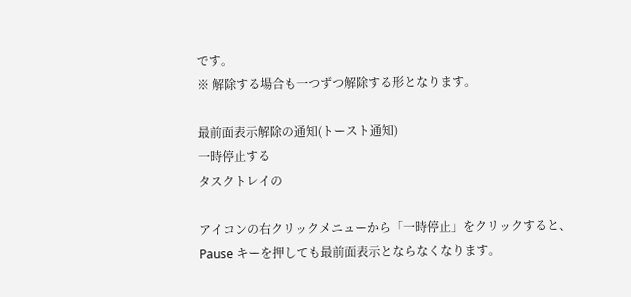です。
※ 解除する場合も一つずつ解除する形となります。

最前面表示解除の通知(トースト通知)
一時停止する
タスクトレイの

アイコンの右クリックメニューから「一時停止」をクリックすると、
Pause キーを押しても最前面表示とならなくなります。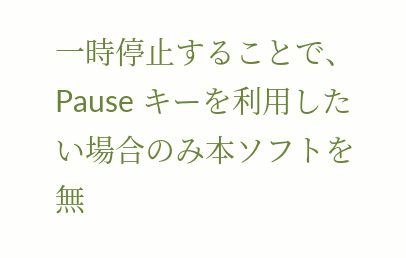一時停止することで、
Pause キーを利用したい場合のみ本ソフトを無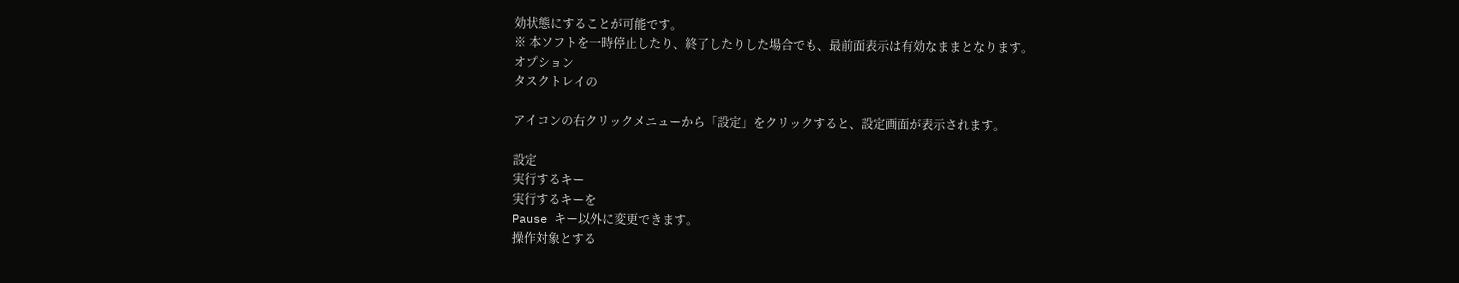効状態にすることが可能です。
※ 本ソフトを一時停止したり、終了したりした場合でも、最前面表示は有効なままとなります。
オプション
タスクトレイの

アイコンの右クリックメニューから「設定」をクリックすると、設定画面が表示されます。

設定
実行するキー
実行するキーを
Pause キー以外に変更できます。
操作対象とする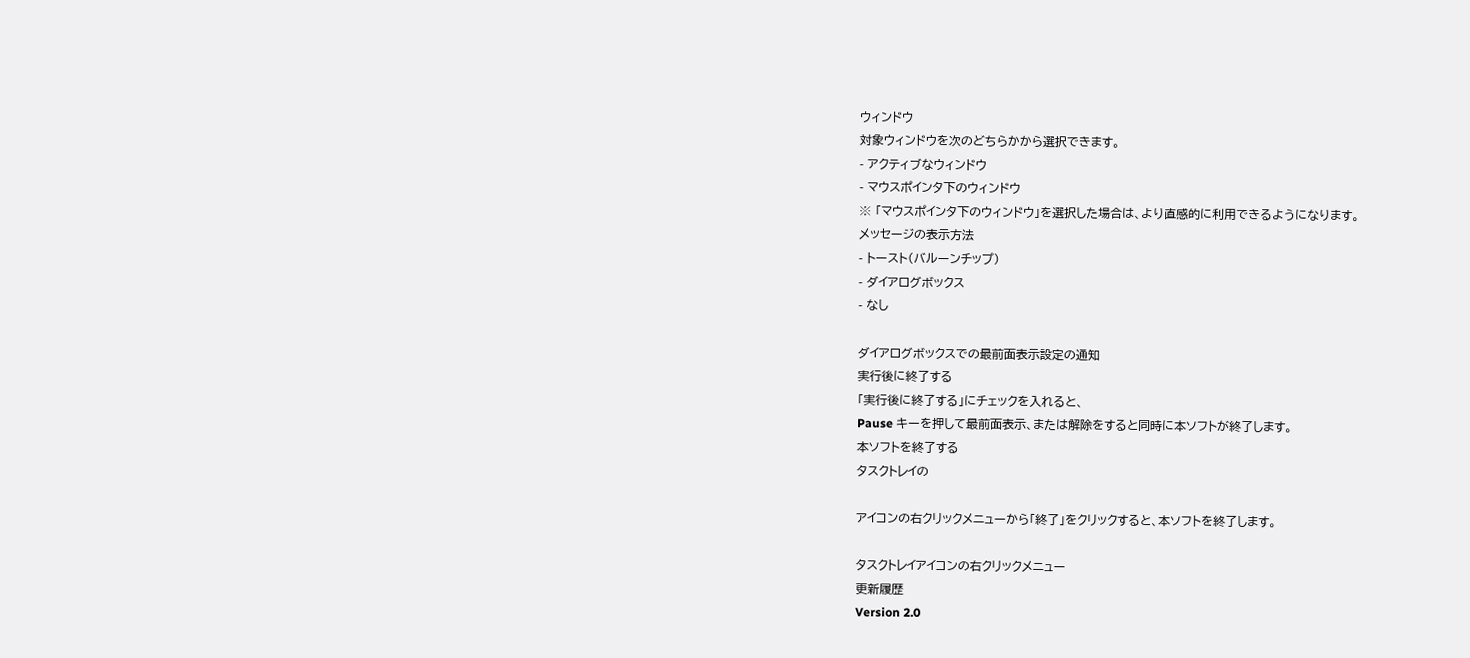ウィンドウ
対象ウィンドウを次のどちらかから選択できます。
- アクティブなウィンドウ
- マウスポインタ下のウィンドウ
※ 「マウスポインタ下のウィンドウ」を選択した場合は、より直感的に利用できるようになります。
メッセージの表示方法
- トースト(バルーンチップ)
- ダイアログボックス
- なし

ダイアログボックスでの最前面表示設定の通知
実行後に終了する
「実行後に終了する」にチェックを入れると、
Pause キーを押して最前面表示、または解除をすると同時に本ソフトが終了します。
本ソフトを終了する
タスクトレイの

アイコンの右クリックメニューから「終了」をクリックすると、本ソフトを終了します。

タスクトレイアイコンの右クリックメニュー
更新履歴
Version 2.0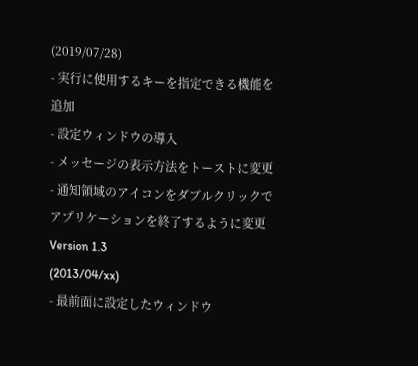(2019/07/28)
- 実行に使用するキーを指定できる機能を追加
- 設定ウィンドウの導入
- メッセージの表示方法をトーストに変更
- 通知領域のアイコンをダブルクリックでアプリケーションを終了するように変更
Version 1.3
(2013/04/xx)
- 最前面に設定したウィンドウ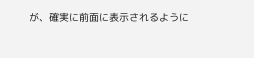が、確実に前面に表示されるように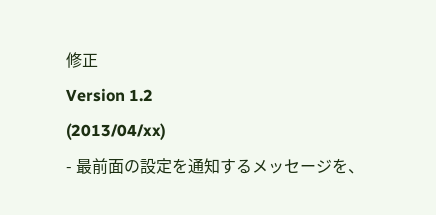修正
Version 1.2
(2013/04/xx)
- 最前面の設定を通知するメッセージを、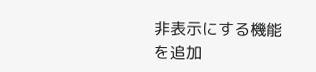非表示にする機能を追加